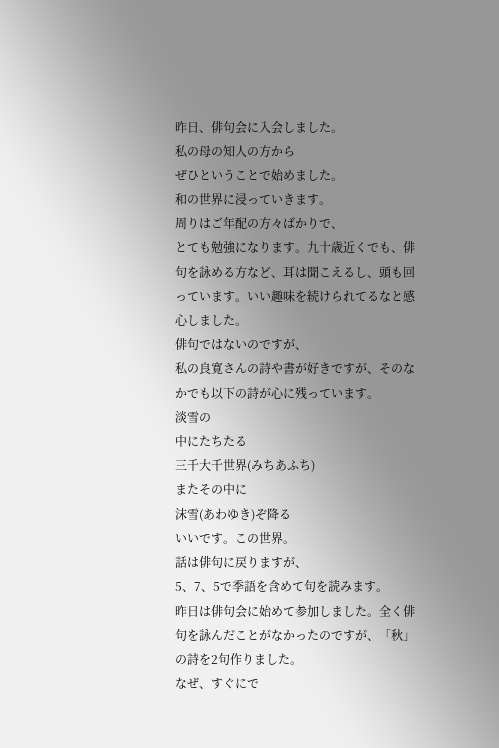昨日、俳句会に入会しました。
私の母の知人の方から
ぜひということで始めました。
和の世界に浸っていきます。
周りはご年配の方々ばかりで、
とても勉強になります。九十歳近くでも、俳句を詠める方など、耳は聞こえるし、頭も回っています。いい趣味を続けられてるなと感心しました。
俳句ではないのですが、
私の良寛さんの詩や書が好きですが、そのなかでも以下の詩が心に残っています。
淡雪の
中にたちたる
三千大千世界(みちあふち)
またその中に
沫雪(あわゆき)ぞ降る
いいです。この世界。
話は俳句に戻りますが、
5、7、5で季語を含めて句を読みます。
昨日は俳句会に始めて参加しました。全く俳句を詠んだことがなかったのですが、「秋」の詩を2句作りました。
なぜ、すぐにで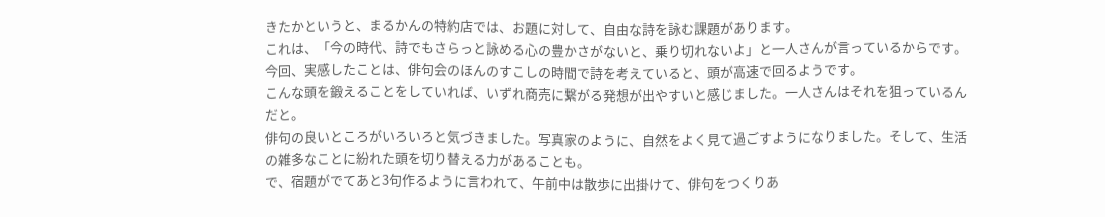きたかというと、まるかんの特約店では、お題に対して、自由な詩を詠む課題があります。
これは、「今の時代、詩でもさらっと詠める心の豊かさがないと、乗り切れないよ」と一人さんが言っているからです。
今回、実感したことは、俳句会のほんのすこしの時間で詩を考えていると、頭が高速で回るようです。
こんな頭を鍛えることをしていれば、いずれ商売に繋がる発想が出やすいと感じました。一人さんはそれを狙っているんだと。
俳句の良いところがいろいろと気づきました。写真家のように、自然をよく見て過ごすようになりました。そして、生活の雑多なことに紛れた頭を切り替える力があることも。
で、宿題がでてあと3句作るように言われて、午前中は散歩に出掛けて、俳句をつくりあ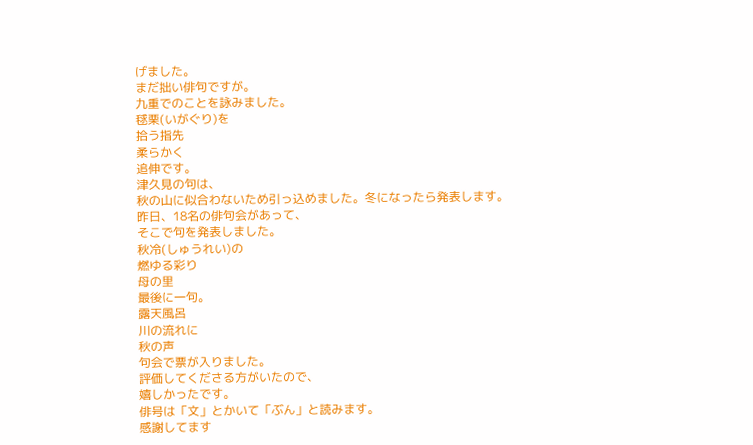げました。
まだ拙い俳句ですが。
九重でのことを詠みました。
毬栗(いがぐり)を
拾う指先
柔らかく
追伸です。
津久見の句は、
秋の山に似合わないため引っ込めました。冬になったら発表します。
昨日、18名の俳句会があって、
そこで句を発表しました。
秋冷(しゅうれい)の
燃ゆる彩り
母の里
最後に一句。
露天風呂
川の流れに
秋の声
句会で票が入りました。
評価してくださる方がいたので、
嬉しかったです。
俳号は「文」とかいて「ぶん」と読みます。
感謝してます